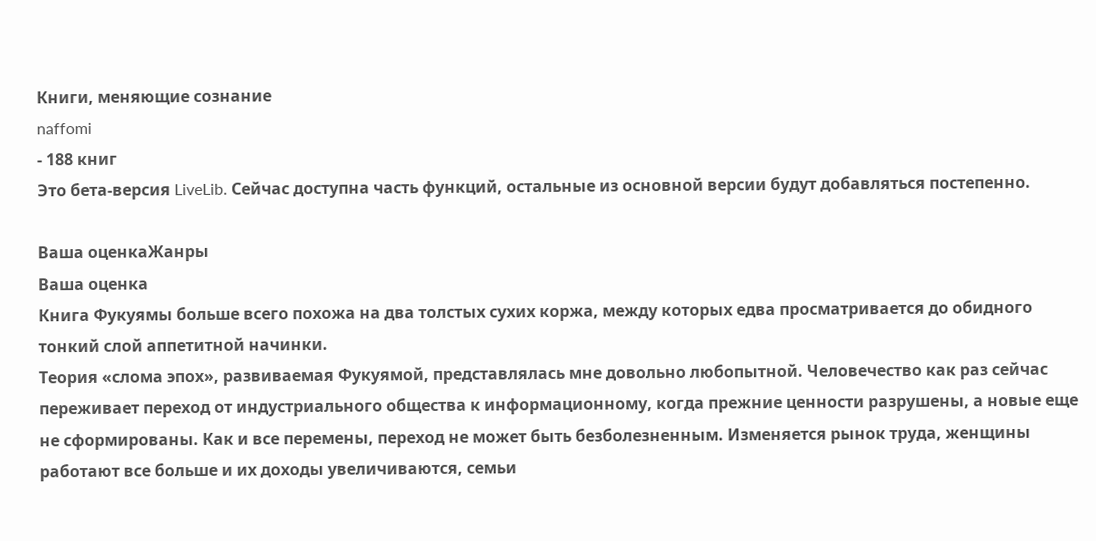Книги, меняющие сознание
naffomi
- 188 книг
Это бета-версия LiveLib. Сейчас доступна часть функций, остальные из основной версии будут добавляться постепенно.

Ваша оценкаЖанры
Ваша оценка
Книга Фукуямы больше всего похожа на два толстых сухих коржа, между которых едва просматривается до обидного тонкий слой аппетитной начинки.
Теория «слома эпох», развиваемая Фукуямой, представлялась мне довольно любопытной. Человечество как раз сейчас переживает переход от индустриального общества к информационному, когда прежние ценности разрушены, а новые еще не сформированы. Как и все перемены, переход не может быть безболезненным. Изменяется рынок труда, женщины работают все больше и их доходы увеличиваются, семьи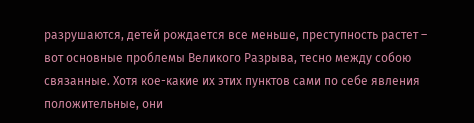разрушаются, детей рождается все меньше, преступность растет – вот основные проблемы Великого Разрыва, тесно между собою связанные. Хотя кое-какие их этих пунктов сами по себе явления положительные, они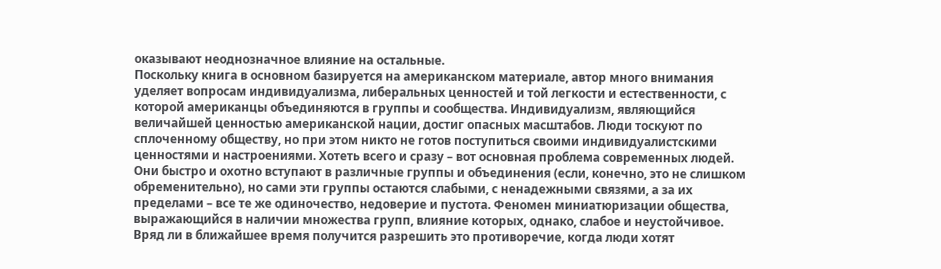оказывают неоднозначное влияние на остальные.
Поскольку книга в основном базируется на американском материале, автор много внимания уделяет вопросам индивидуализма, либеральных ценностей и той легкости и естественности, с которой американцы объединяются в группы и сообщества. Индивидуализм, являющийся величайшей ценностью американской нации, достиг опасных масштабов. Люди тоскуют по сплоченному обществу, но при этом никто не готов поступиться своими индивидуалистскими ценностями и настроениями. Хотеть всего и сразу – вот основная проблема современных людей. Они быстро и охотно вступают в различные группы и объединения (если, конечно, это не слишком обременительно), но сами эти группы остаются слабыми, с ненадежными связями, а за их пределами – все те же одиночество, недоверие и пустота. Феномен миниатюризации общества, выражающийся в наличии множества групп, влияние которых, однако, слабое и неустойчивое. Вряд ли в ближайшее время получится разрешить это противоречие, когда люди хотят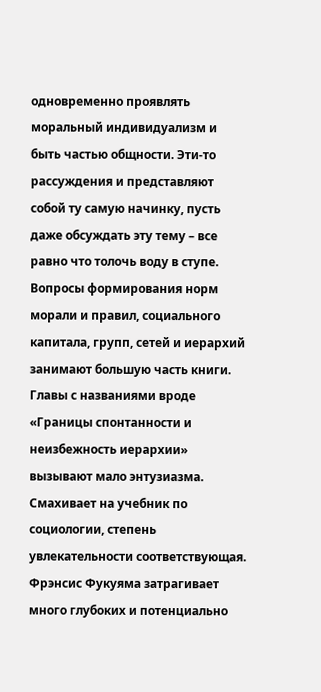одновременно проявлять моральный индивидуализм и быть частью общности. Эти-то рассуждения и представляют собой ту самую начинку, пусть даже обсуждать эту тему – все равно что толочь воду в ступе.
Вопросы формирования норм морали и правил, социального капитала, групп, сетей и иерархий занимают большую часть книги. Главы с названиями вроде «Границы спонтанности и неизбежность иерархии» вызывают мало энтузиазма. Смахивает на учебник по социологии, степень увлекательности соответствующая.
Фрэнсис Фукуяма затрагивает много глубоких и потенциально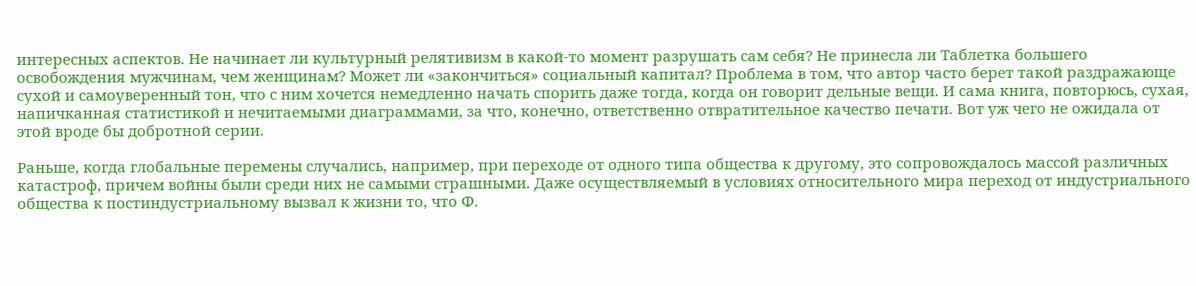интересных аспектов. Не начинает ли культурный релятивизм в какой-то момент разрушать сам себя? Не принесла ли Таблетка большего освобождения мужчинам, чем женщинам? Может ли «закончиться» социальный капитал? Проблема в том, что автор часто берет такой раздражающе сухой и самоуверенный тон, что с ним хочется немедленно начать спорить даже тогда, когда он говорит дельные вещи. И сама книга, повторюсь, сухая, напичканная статистикой и нечитаемыми диаграммами, за что, конечно, ответственно отвратительное качество печати. Вот уж чего не ожидала от этой вроде бы добротной серии.

Раньше, когда глобальные перемены случались, например, при переходе от одного типа общества к другому, это сопровождалось массой различных катастроф, причем войны были среди них не самыми страшными. Даже осуществляемый в условиях относительного мира переход от индустриального общества к постиндустриальному вызвал к жизни то, что Ф.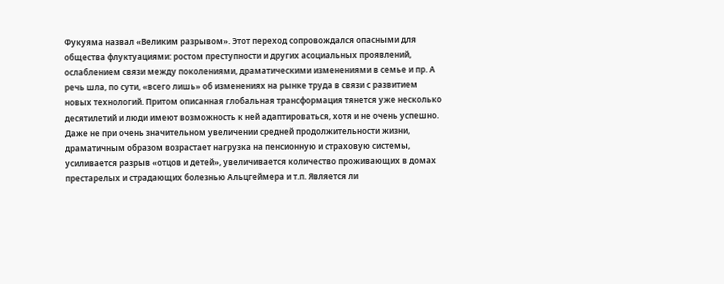Фукуяма назвал «Великим разрывом». Этот переход сопровождался опасными для общества флуктуациями: ростом преступности и других асоциальных проявлений, ослаблением связи между поколениями, драматическими изменениями в семье и пр. А речь шла, по сути, «всего лишь» об изменениях на рынке труда в связи с развитием новых технологий. Притом описанная глобальная трансформация тянется уже несколько десятилетий и люди имеют возможность к ней адаптироваться, хотя и не очень успешно. Даже не при очень значительном увеличении средней продолжительности жизни, драматичным образом возрастает нагрузка на пенсионную и страховую системы, усиливается разрыв «отцов и детей», увеличивается количество проживающих в домах престарелых и страдающих болезнью Альцгеймера и т.п. Является ли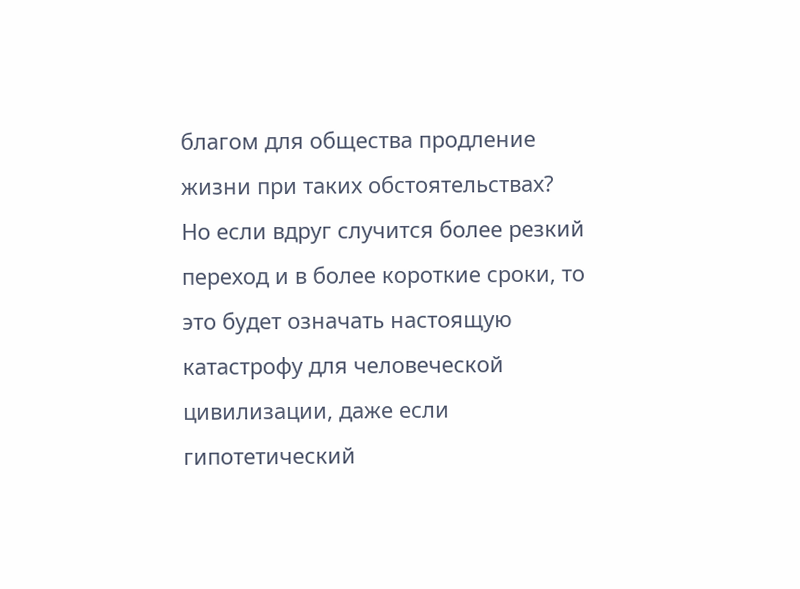благом для общества продление жизни при таких обстоятельствах?
Но если вдруг случится более резкий переход и в более короткие сроки, то это будет означать настоящую катастрофу для человеческой цивилизации, даже если гипотетический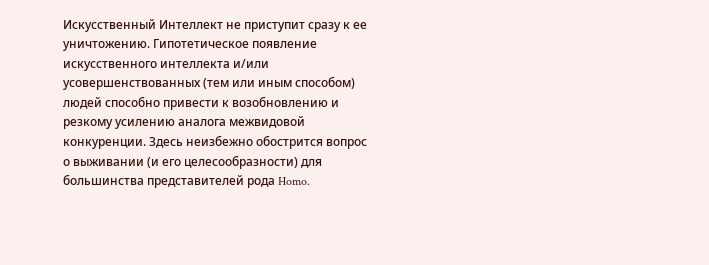Искусственный Интеллект не приступит сразу к ее уничтожению. Гипотетическое появление искусственного интеллекта и/или усовершенствованных (тем или иным способом) людей способно привести к возобновлению и резкому усилению аналога межвидовой конкуренции. Здесь неизбежно обострится вопрос о выживании (и его целесообразности) для большинства представителей рода Homo.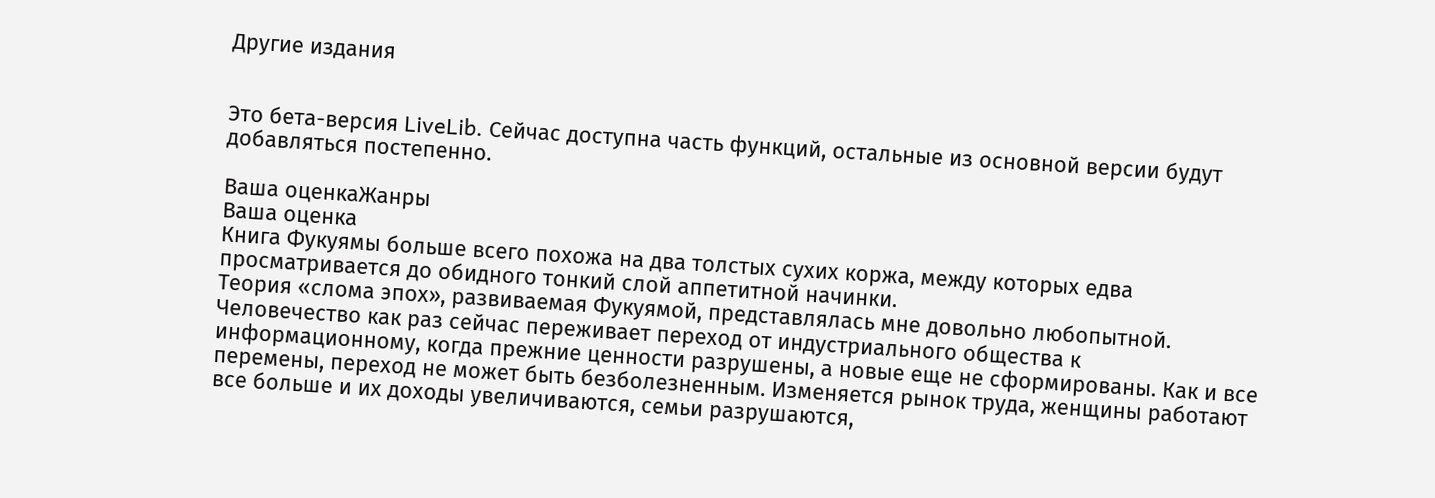Другие издания


Это бета-версия LiveLib. Сейчас доступна часть функций, остальные из основной версии будут добавляться постепенно.

Ваша оценкаЖанры
Ваша оценка
Книга Фукуямы больше всего похожа на два толстых сухих коржа, между которых едва просматривается до обидного тонкий слой аппетитной начинки.
Теория «слома эпох», развиваемая Фукуямой, представлялась мне довольно любопытной. Человечество как раз сейчас переживает переход от индустриального общества к информационному, когда прежние ценности разрушены, а новые еще не сформированы. Как и все перемены, переход не может быть безболезненным. Изменяется рынок труда, женщины работают все больше и их доходы увеличиваются, семьи разрушаются,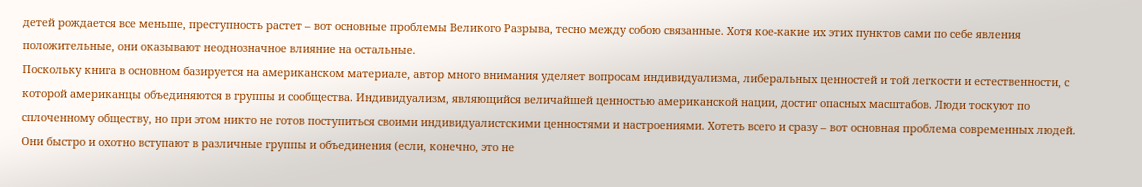детей рождается все меньше, преступность растет – вот основные проблемы Великого Разрыва, тесно между собою связанные. Хотя кое-какие их этих пунктов сами по себе явления положительные, они оказывают неоднозначное влияние на остальные.
Поскольку книга в основном базируется на американском материале, автор много внимания уделяет вопросам индивидуализма, либеральных ценностей и той легкости и естественности, с которой американцы объединяются в группы и сообщества. Индивидуализм, являющийся величайшей ценностью американской нации, достиг опасных масштабов. Люди тоскуют по сплоченному обществу, но при этом никто не готов поступиться своими индивидуалистскими ценностями и настроениями. Хотеть всего и сразу – вот основная проблема современных людей. Они быстро и охотно вступают в различные группы и объединения (если, конечно, это не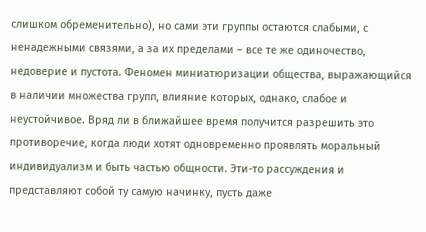слишком обременительно), но сами эти группы остаются слабыми, с ненадежными связями, а за их пределами – все те же одиночество, недоверие и пустота. Феномен миниатюризации общества, выражающийся в наличии множества групп, влияние которых, однако, слабое и неустойчивое. Вряд ли в ближайшее время получится разрешить это противоречие, когда люди хотят одновременно проявлять моральный индивидуализм и быть частью общности. Эти-то рассуждения и представляют собой ту самую начинку, пусть даже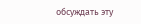обсуждать эту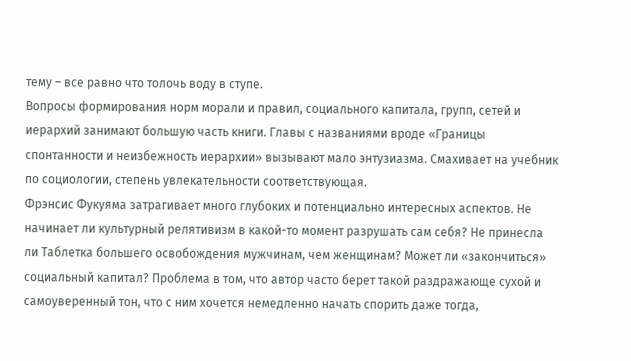тему – все равно что толочь воду в ступе.
Вопросы формирования норм морали и правил, социального капитала, групп, сетей и иерархий занимают большую часть книги. Главы с названиями вроде «Границы спонтанности и неизбежность иерархии» вызывают мало энтузиазма. Смахивает на учебник по социологии, степень увлекательности соответствующая.
Фрэнсис Фукуяма затрагивает много глубоких и потенциально интересных аспектов. Не начинает ли культурный релятивизм в какой-то момент разрушать сам себя? Не принесла ли Таблетка большего освобождения мужчинам, чем женщинам? Может ли «закончиться» социальный капитал? Проблема в том, что автор часто берет такой раздражающе сухой и самоуверенный тон, что с ним хочется немедленно начать спорить даже тогда,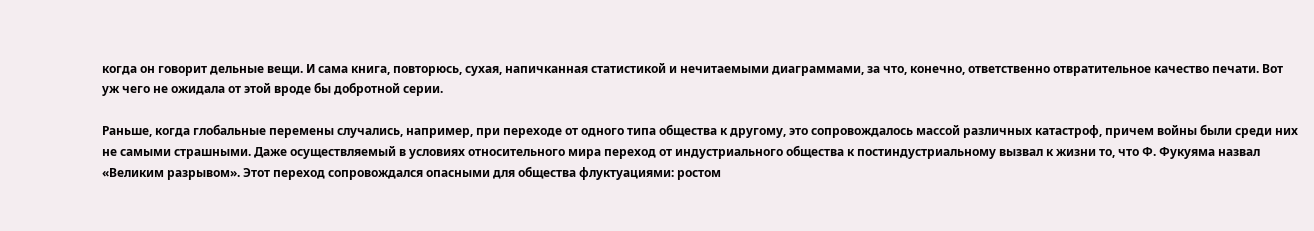когда он говорит дельные вещи. И сама книга, повторюсь, сухая, напичканная статистикой и нечитаемыми диаграммами, за что, конечно, ответственно отвратительное качество печати. Вот уж чего не ожидала от этой вроде бы добротной серии.

Раньше, когда глобальные перемены случались, например, при переходе от одного типа общества к другому, это сопровождалось массой различных катастроф, причем войны были среди них не самыми страшными. Даже осуществляемый в условиях относительного мира переход от индустриального общества к постиндустриальному вызвал к жизни то, что Ф. Фукуяма назвал «Великим разрывом». Этот переход сопровождался опасными для общества флуктуациями: ростом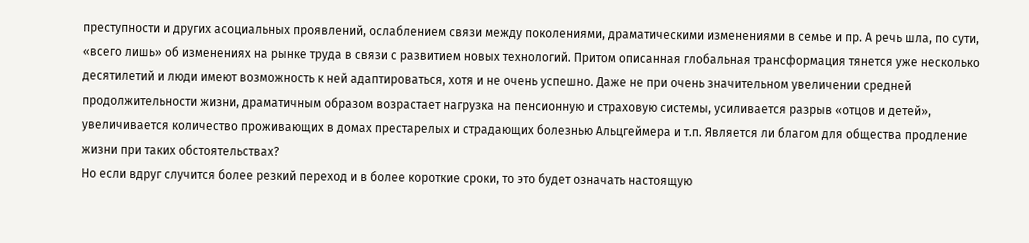преступности и других асоциальных проявлений, ослаблением связи между поколениями, драматическими изменениями в семье и пр. А речь шла, по сути, «всего лишь» об изменениях на рынке труда в связи с развитием новых технологий. Притом описанная глобальная трансформация тянется уже несколько десятилетий и люди имеют возможность к ней адаптироваться, хотя и не очень успешно. Даже не при очень значительном увеличении средней продолжительности жизни, драматичным образом возрастает нагрузка на пенсионную и страховую системы, усиливается разрыв «отцов и детей», увеличивается количество проживающих в домах престарелых и страдающих болезнью Альцгеймера и т.п. Является ли благом для общества продление жизни при таких обстоятельствах?
Но если вдруг случится более резкий переход и в более короткие сроки, то это будет означать настоящую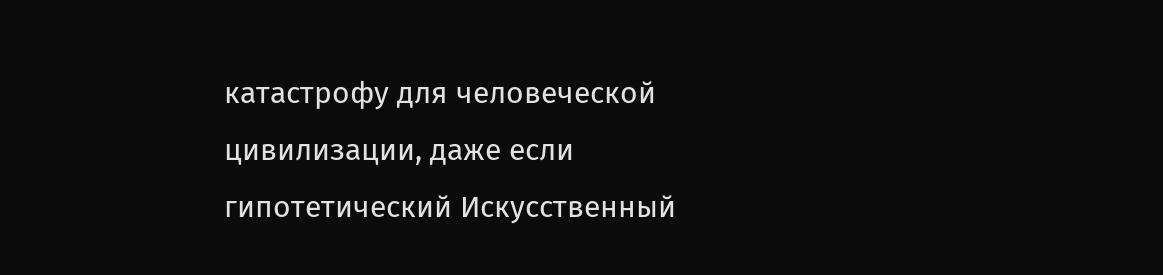катастрофу для человеческой цивилизации, даже если гипотетический Искусственный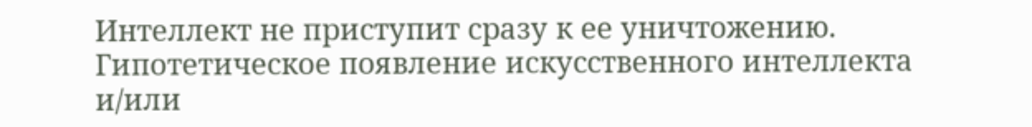Интеллект не приступит сразу к ее уничтожению. Гипотетическое появление искусственного интеллекта и/или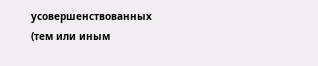усовершенствованных (тем или иным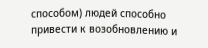способом) людей способно привести к возобновлению и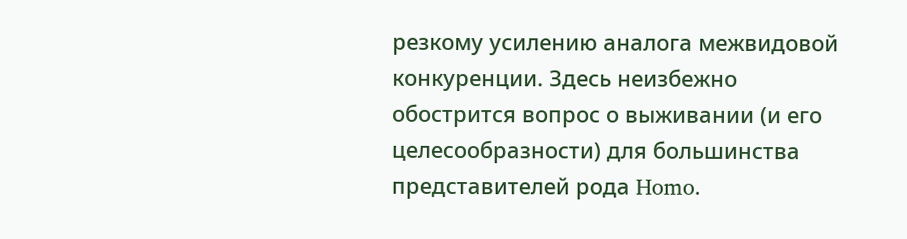резкому усилению аналога межвидовой конкуренции. Здесь неизбежно обострится вопрос о выживании (и его целесообразности) для большинства представителей рода Homo.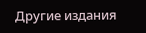Другие издания